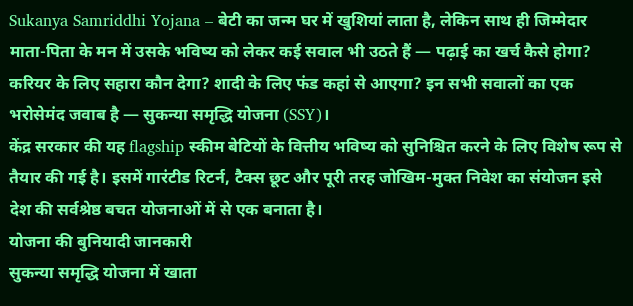Sukanya Samriddhi Yojana – बेटी का जन्म घर में खुशियां लाता है, लेकिन साथ ही जिम्मेदार माता-पिता के मन में उसके भविष्य को लेकर कई सवाल भी उठते हैं — पढ़ाई का खर्च कैसे होगा? करियर के लिए सहारा कौन देगा? शादी के लिए फंड कहां से आएगा? इन सभी सवालों का एक भरोसेमंद जवाब है — सुकन्या समृद्धि योजना (SSY)।
केंद्र सरकार की यह flagship स्कीम बेटियों के वित्तीय भविष्य को सुनिश्चित करने के लिए विशेष रूप से तैयार की गई है। इसमें गारंटीड रिटर्न, टैक्स छूट और पूरी तरह जोखिम-मुक्त निवेश का संयोजन इसे देश की सर्वश्रेष्ठ बचत योजनाओं में से एक बनाता है।
योजना की बुनियादी जानकारी
सुकन्या समृद्धि योजना में खाता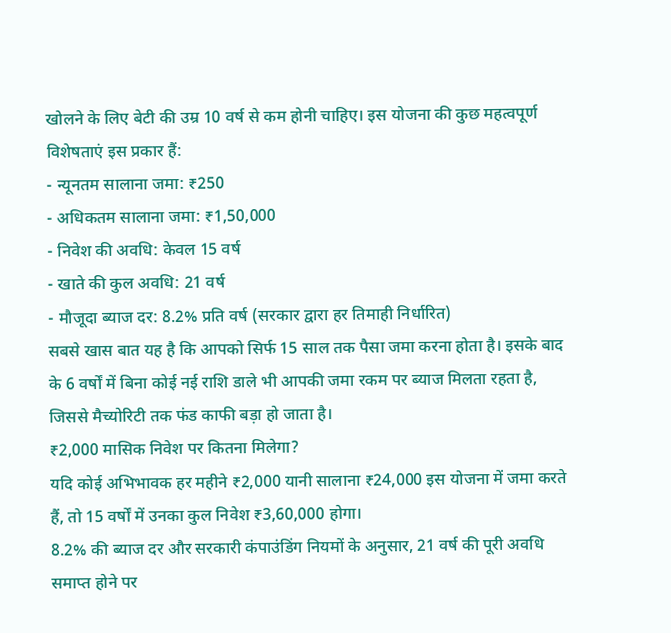खोलने के लिए बेटी की उम्र 10 वर्ष से कम होनी चाहिए। इस योजना की कुछ महत्वपूर्ण विशेषताएं इस प्रकार हैं:
- न्यूनतम सालाना जमा: ₹250
- अधिकतम सालाना जमा: ₹1,50,000
- निवेश की अवधि: केवल 15 वर्ष
- खाते की कुल अवधि: 21 वर्ष
- मौजूदा ब्याज दर: 8.2% प्रति वर्ष (सरकार द्वारा हर तिमाही निर्धारित)
सबसे खास बात यह है कि आपको सिर्फ 15 साल तक पैसा जमा करना होता है। इसके बाद के 6 वर्षों में बिना कोई नई राशि डाले भी आपकी जमा रकम पर ब्याज मिलता रहता है, जिससे मैच्योरिटी तक फंड काफी बड़ा हो जाता है।
₹2,000 मासिक निवेश पर कितना मिलेगा?
यदि कोई अभिभावक हर महीने ₹2,000 यानी सालाना ₹24,000 इस योजना में जमा करते हैं, तो 15 वर्षों में उनका कुल निवेश ₹3,60,000 होगा।
8.2% की ब्याज दर और सरकारी कंपाउंडिंग नियमों के अनुसार, 21 वर्ष की पूरी अवधि समाप्त होने पर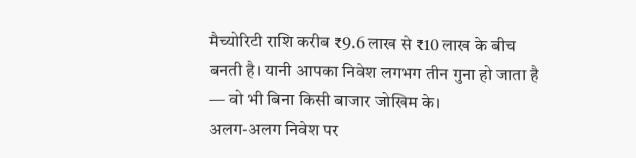मैच्योरिटी राशि करीब ₹9.6 लाख से ₹10 लाख के बीच बनती है। यानी आपका निवेश लगभग तीन गुना हो जाता है — वो भी बिना किसी बाजार जोखिम के।
अलग-अलग निवेश पर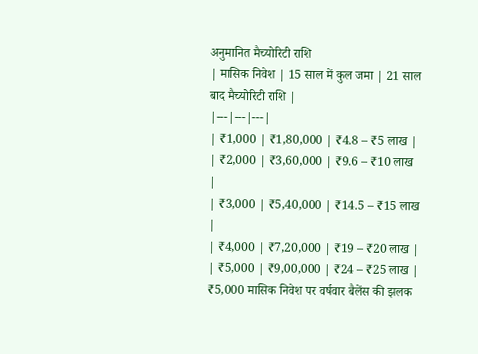अनुमानित मैच्योरिटी राशि
| मासिक निवेश | 15 साल में कुल जमा | 21 साल बाद मैच्योरिटी राशि |
|---|---|---|
| ₹1,000 | ₹1,80,000 | ₹4.8 – ₹5 लाख |
| ₹2,000 | ₹3,60,000 | ₹9.6 – ₹10 लाख |
| ₹3,000 | ₹5,40,000 | ₹14.5 – ₹15 लाख |
| ₹4,000 | ₹7,20,000 | ₹19 – ₹20 लाख |
| ₹5,000 | ₹9,00,000 | ₹24 – ₹25 लाख |
₹5,000 मासिक निवेश पर वर्षवार बैलेंस की झलक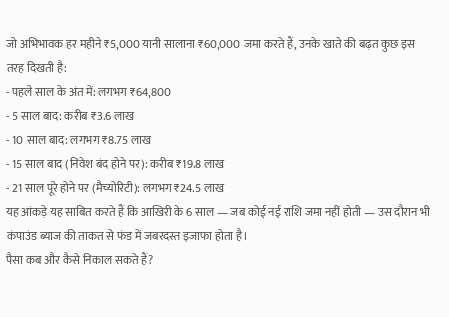जो अभिभावक हर महीने ₹5,000 यानी सालाना ₹60,000 जमा करते हैं, उनके खाते की बढ़त कुछ इस तरह दिखती है:
- पहले साल के अंत में: लगभग ₹64,800
- 5 साल बाद: करीब ₹3.6 लाख
- 10 साल बाद: लगभग ₹8.75 लाख
- 15 साल बाद (निवेश बंद होने पर): करीब ₹19.8 लाख
- 21 साल पूरे होने पर (मैच्योरिटी): लगभग ₹24.5 लाख
यह आंकड़े यह साबित करते हैं कि आखिरी के 6 साल — जब कोई नई राशि जमा नहीं होती — उस दौरान भी कंपाउंड ब्याज की ताकत से फंड में जबरदस्त इजाफा होता है।
पैसा कब और कैसे निकाल सकते हैं?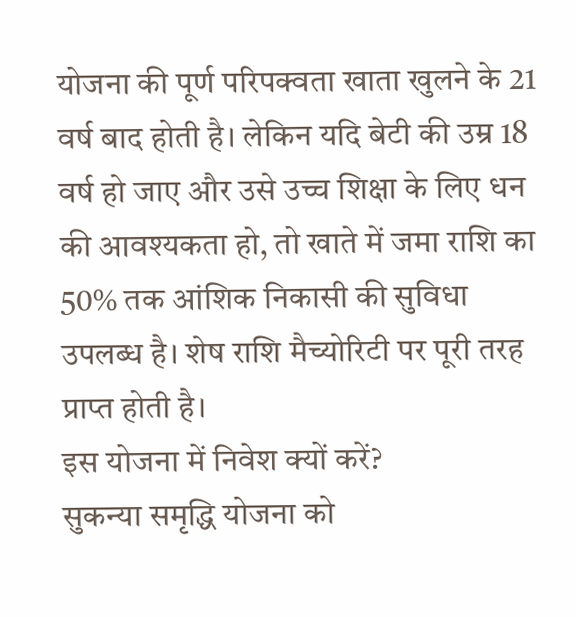योजना की पूर्ण परिपक्वता खाता खुलने के 21 वर्ष बाद होती है। लेकिन यदि बेटी की उम्र 18 वर्ष हो जाए और उसे उच्च शिक्षा के लिए धन की आवश्यकता हो, तो खाते में जमा राशि का 50% तक आंशिक निकासी की सुविधा उपलब्ध है। शेष राशि मैच्योरिटी पर पूरी तरह प्राप्त होती है।
इस योजना में निवेश क्यों करें?
सुकन्या समृद्धि योजना को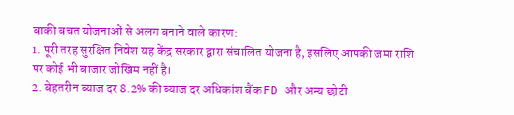बाकी बचत योजनाओं से अलग बनाने वाले कारण:
1. पूरी तरह सुरक्षित निवेश यह केंद्र सरकार द्वारा संचालित योजना है, इसलिए आपकी जमा राशि पर कोई भी बाजार जोखिम नहीं है।
2. बेहतरीन ब्याज दर 8.2% की ब्याज दर अधिकांश बैंक FD और अन्य छोटी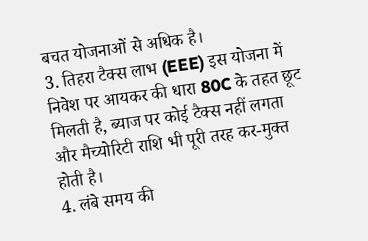बचत योजनाओं से अधिक है।
3. तिहरा टैक्स लाभ (EEE) इस योजना में निवेश पर आयकर की धारा 80C के तहत छूट मिलती है, ब्याज पर कोई टैक्स नहीं लगता और मैच्योरिटी राशि भी पूरी तरह कर-मुक्त होती है।
4. लंबे समय की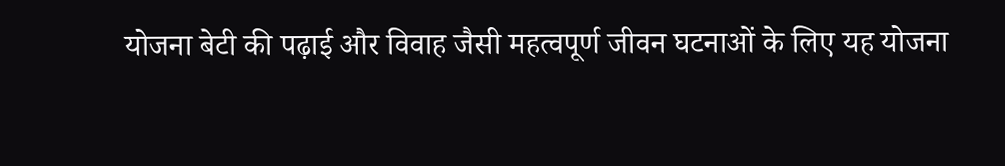योजना बेटी की पढ़ाई और विवाह जैसी महत्वपूर्ण जीवन घटनाओं के लिए यह योजना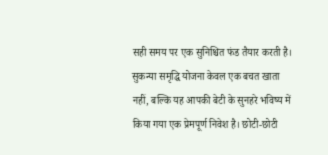सही समय पर एक सुनिश्चित फंड तैयार करती है।
सुकन्या समृद्धि योजना केवल एक बचत खाता नहीं, बल्कि यह आपकी बेटी के सुनहरे भविष्य में किया गया एक प्रेमपूर्ण निवेश है। छोटी-छोटी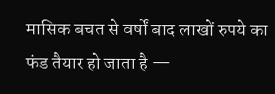मासिक बचत से वर्षों बाद लाखों रुपये का फंड तैयार हो जाता है —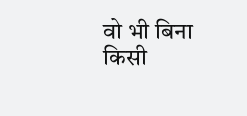वो भी बिना किसी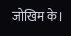जोखिम के।